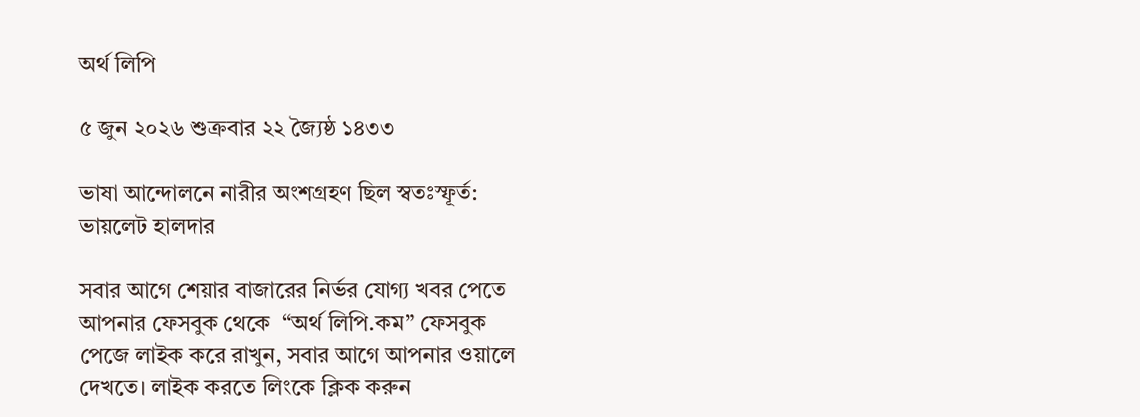অর্থ লিপি

৫ জুন ২০২৬ শুক্রবার ২২ জ্যৈষ্ঠ ১৪৩৩

ভাষা আন্দোলনে নারীর অংশগ্রহণ ছিল স্বতঃস্ফূর্ত: ভায়লেট হালদার

সবার আগে শেয়ার বাজারের নির্ভর যোগ্য খবর পেতে আপনার ফেসবুক থেকে  “অর্থ লিপি.কম” ফেসবুক পেজে লাইক করে রাখুন, সবার আগে আপনার ওয়ালে দেখতে। লাইক করতে লিংকে ক্লিক করুন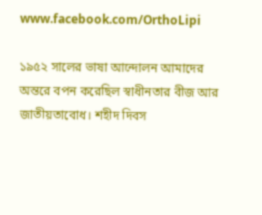www.facebook.com/OrthoLipi

১৯৫২ সালের ভাষা আন্দোলন আমাদের অন্তরে বপন করেছিল স্বাধীনতার বীজ আর জাতীয়তাবোধ। শহীদ দিবস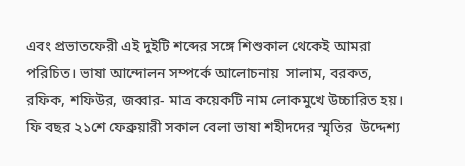এবং প্রভাতফেরী এই দুইটি শব্দের সঙ্গে শিশুকাল থেকেই আমরা পরিচিত। ভাষা আন্দোলন সম্পর্কে আলোচনায়  সালাম, বরকত, রফিক, শফিউর, জব্বার- মাত্র কয়েকটি নাম লোকমুখে উচ্চারিত হয়। ফি বছর ২১শে ফেব্রুয়ারী সকাল বেলা ভাষা শহীদদের স্মৃতির  উদ্দেশ্য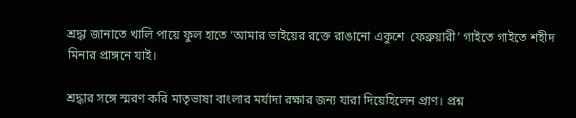শ্রদ্ধা জানাতে খালি পায়ে ফুল হাতে ‘আমার ভাইয়ের রক্তে রাঙানো একুশে  ফেব্রুয়ারী’ গাইতে গাইতে শহীদ মিনার প্রাঙ্গনে যাই।

শ্রদ্ধার সঙ্গে স্মরণ করি মাতৃভাষা বাংলার মর্যাদা রক্ষার জন্য যারা দিয়েহিলেন প্রাণ। প্রশ্ন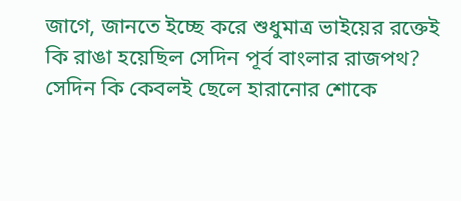জাগে, জানতে ইচ্ছে করে শুধুমাত্র ভাইয়ের রক্তেই কি রাঙা হয়েছিল সেদিন পূর্ব বাংলার রাজপথ? সেদিন কি কেবলই ছেলে হারানোর শোকে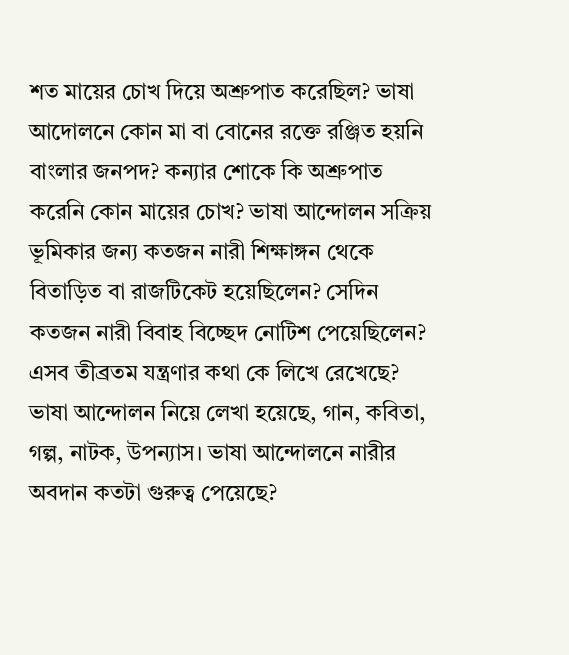শত মায়ের চোখ দিয়ে অশ্রুপাত করেছিল? ভাষা আদোলনে কোন মা বা বোনের রক্তে রঞ্জিত হয়নি বাংলার জনপদ? কন্যার শোকে কি অশ্রুপাত করেনি কোন মায়ের চোখ? ভাষা আন্দোলন সক্রিয় ভূমিকার জন্য কতজন নারী শিক্ষাঙ্গন থেকে বিতাড়িত বা রাজটিকেট হয়েছিলেন? সেদিন কতজন নারী বিবাহ বিচ্ছেদ নোটিশ পেয়েছিলেন? এসব তীব্রতম যন্ত্রণার কথা কে লিখে রেখেছে? ভাষা আন্দোলন নিয়ে লেখা হয়েছে, গান, কবিতা, গল্প, নাটক, উপন্যাস। ভাষা আন্দোলনে নারীর অবদান কতটা গুরুত্ব পেয়েছে?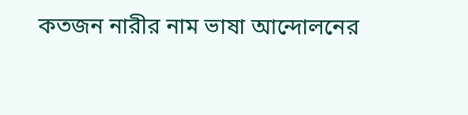কতজন নারীর নাম ভাষা আন্দোলনের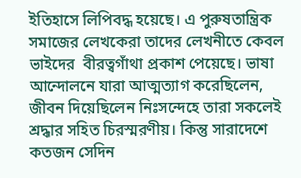ইতিহাসে লিপিবদ্ধ হয়েছে। এ পুরুষতান্ত্রিক সমাজের লেখকেরা তাদের লেখনীতে কেবল ভাইদের  বীরত্বগাঁথা প্রকাশ পেয়েছে। ভাষা আন্দোলনে যারা আত্মত্যাগ করেছিলেন, জীবন দিয়েছিলেন নিঃসন্দেহে তারা সকলেই শ্রদ্ধার সহিত চিরস্মরণীয়। কিন্তু সারাদেশে কতজন সেদিন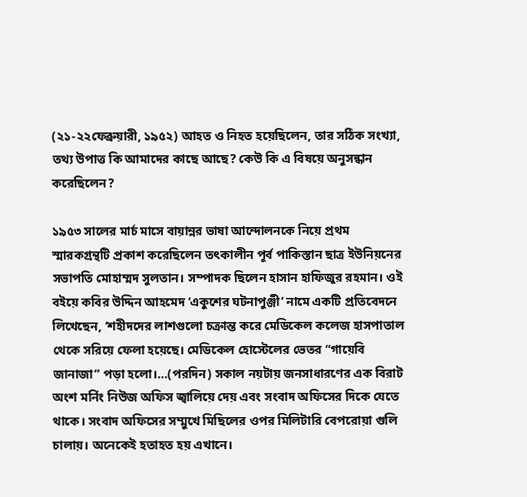(২১-২২ফেব্রুয়ারী, ১৯৫২) আহত ও নিহত হয়েছিলেন, তার সঠিক সংখ্যা, তথ্য উপাত্ত কি আমাদের কাছে আছে? কেউ কি এ বিষয়ে অনুসন্ধান করেছিলেন?

১৯৫৩ সালের মার্চ মাসে বায়ান্নর ভাষা আন্দোলনকে নিয়ে প্রথম স্মারকগ্রন্থটি প্রকাশ করেছিলেন তৎকালীন পূর্ব পাকিস্তান ছাত্র ইউনিয়নের সভাপতি মোহাম্মদ সুলতান। সম্পাদক ছিলেন হাসান হাফিজুর রহমান। ওই বইয়ে কবির উদ্দিন আহমেদ ‘একুশের ঘটনাপুঞ্জী’ নামে একটি প্রতিবেদনে লিখেছেন, ‘শহীদদের লাশগুলো চক্রান্ত করে মেডিকেল কলেজ হাসপাতাল থেকে সরিয়ে ফেলা হয়েছে। মেডিকেল হোস্টেলের ভেতর “গায়েবি জানাজা” পড়া হলো।…(পরদিন) সকাল নয়টায় জনসাধারণের এক বিরাট অংশ মর্নিং নিউজ অফিস জ্বালিয়ে দেয় এবং সংবাদ অফিসের দিকে যেতে থাকে। সংবাদ অফিসের সম্মুখে মিছিলের ওপর মিলিটারি বেপরোয়া গুলি চালায়। অনেকেই হতাহত হয় এখানে।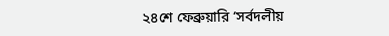২৪শে ফেব্রুয়ারি ‘সর্বদলীয়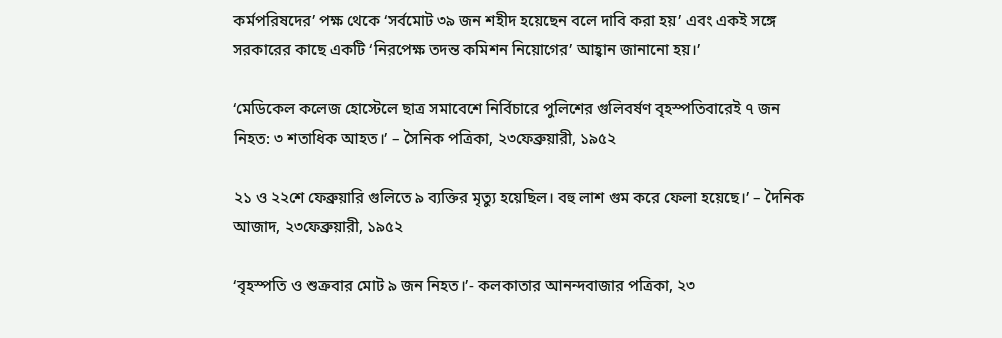কর্মপরিষদের’ পক্ষ থেকে ‘সর্বমোট ৩৯ জন শহীদ হয়েছেন বলে দাবি করা হয়’ এবং একই সঙ্গে সরকারের কাছে একটি ‘নিরপেক্ষ তদন্ত কমিশন নিয়োগের’ আহ্বান জানানো হয়।’

‘মেডিকেল কলেজ হোস্টেলে ছাত্র সমাবেশে নির্বিচারে পুলিশের গুলিবর্ষণ বৃহস্পতিবারেই ৭ জন নিহত: ৩ শতাধিক আহত।’ – সৈনিক পত্রিকা, ২৩ফেব্রুয়ারী, ১৯৫২

২১ ও ২২শে ফেব্রুয়ারি গুলিতে ৯ ব্যক্তির মৃত্যু হয়েছিল। বহু লাশ গুম করে ফেলা হয়েছে।’ – দৈনিক আজাদ, ২৩ফেব্রুয়ারী, ১৯৫২

‘বৃহস্পতি ও শুক্রবার মোট ৯ জন নিহত।’- কলকাতার আনন্দবাজার পত্রিকা, ২৩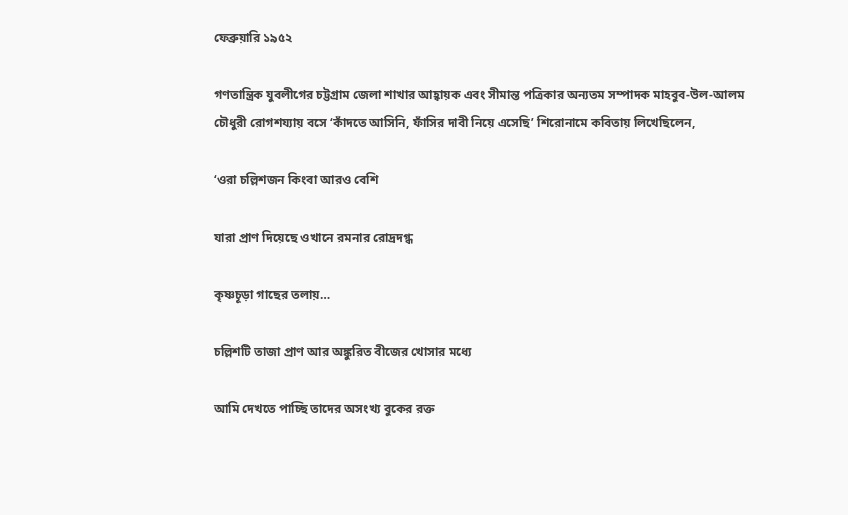ফেব্রুয়ারি ১৯৫২

গণতান্ত্রিক যুবলীগের চট্টগ্রাম জেলা শাখার আহ্বায়ক এবং সীমান্ত পত্রিকার অন্যতম সম্পাদক মাহবুব-উল-আলম চৌধুরী রোগশয্যায় বসে ‘কাঁদতে আসিনি, ফাঁসির দাবী নিয়ে এসেছি’ শিরোনামে কবিতায় লিখেছিলেন,

‘ওরা চল্লিশজন কিংবা আরও বেশি

যারা প্রাণ দিয়েছে ওখানে রমনার রোদ্রদগ্ধ

কৃষ্ণচূড়া গাছের তলায়…

চল্লিশটি তাজা প্রাণ আর অঙ্কুরিত বীজের খোসার মধ্যে

আমি দেখতে পাচ্ছি তাদের অসংখ্য বুকের রক্ত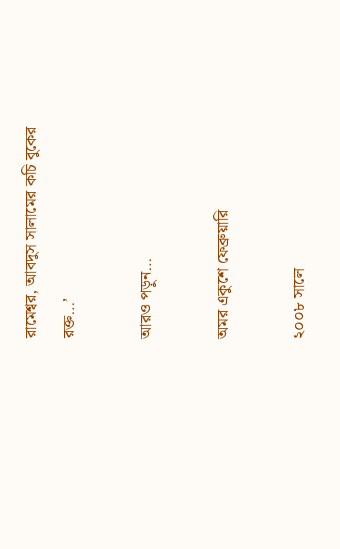রামেশ্বর, আবদুস সালামের কচি বুকের রক্ত…’

আরও পড়ুন…

অমর একুশে ফেব্রুয়ারি

২০০৮ সালে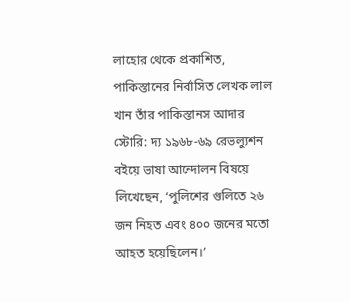লাহোর থেকে প্রকাশিত, পাকিস্তানের নির্বাসিত লেখক লাল খান তাঁর পাকিস্তানস আদার স্টোরি: দ্য ১৯৬৮-৬৯ রেভল্যুশন বইয়ে ভাষা আন্দোলন বিষয়ে লিখেছেন, ‘পুলিশের গুলিতে ২৬ জন নিহত এবং ৪০০ জনের মতো আহত হয়েছিলেন।’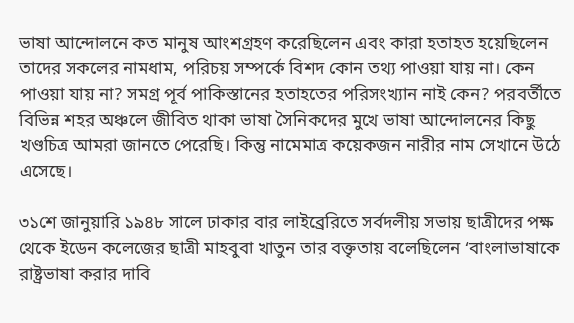ভাষা আন্দোলনে কত মানুষ আংশগ্রহণ করেছিলেন এবং কারা হতাহত হয়েছিলেন তাদের সকলের নামধাম, পরিচয় সম্পর্কে বিশদ কোন তথ্য পাওয়া যায় না। কেন পাওয়া যায় না? সমগ্র পূর্ব পাকিস্তানের হতাহতের পরিসংখ্যান নাই কেন? পরবর্তীতে বিভিন্ন শহর অঞ্চলে জীবিত থাকা ভাষা সৈনিকদের মুখে ভাষা আন্দোলনের কিছু খণ্ডচিত্র আমরা জানতে পেরেছি। কিন্তু নামেমাত্র কয়েকজন নারীর নাম সেখানে উঠে এসেছে।

৩১শে জানুয়ারি ১৯৪৮ সালে ঢাকার বার লাইব্রেরিতে সর্বদলীয় সভায় ছাত্রীদের পক্ষ থেকে ইডেন কলেজের ছাত্রী মাহবুবা খাতুন তার বক্তৃতায় বলেছিলেন ‘বাংলাভাষাকে রাষ্ট্রভাষা করার দাবি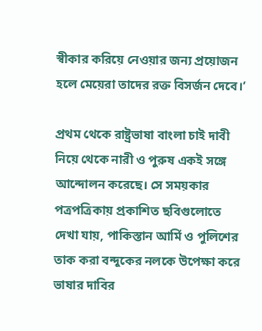স্বীকার করিয়ে নেওয়ার জন্য প্রয়োজন হলে মেয়েরা তাদের রক্ত বিসর্জন দেবে।’

প্রথম থেকে রাষ্ট্রভাষা বাংলা চাই দাবী নিয়ে থেকে নারী ও পুরুষ একই সঙ্গে আন্দোলন করেছে। সে সময়কার পত্রপত্রিকায় প্রকাশিত ছবিগুলোতে দেখা যায়, পাকিস্তান আর্মি ও পুলিশের তাক করা বন্দুকের নলকে উপেক্ষা করে ভাষার দাবির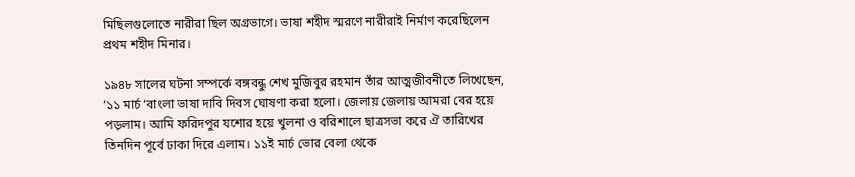মিছিলগুলোতে নারীরা ছিল অগ্রভাগে। ভাষা শহীদ স্মরণে নারীরাই নির্মাণ করেছিলেন প্রথম শহীদ মিনার।

১৯৪৮ সালের ঘটনা সম্পর্কে বঙ্গবন্ধু শেখ মুজিবুর রহমান তাঁর আত্মজীবনীতে লিখেছেন, ‘১১ মার্চ ‘বাংলা ভাষা দাবি দিবস ঘোষণা করা হলো। জেলায় জেলায় আমরা বের হয়ে পড়লাম। আমি ফরিদপুর যশোর হয়ে খুলনা ও বরিশালে ছাত্রসভা করে ঐ তারিখের তিনদিন পূর্বে ঢাকা দিরে এলাম। ১১ই মার্চ ভোর বেলা থেকে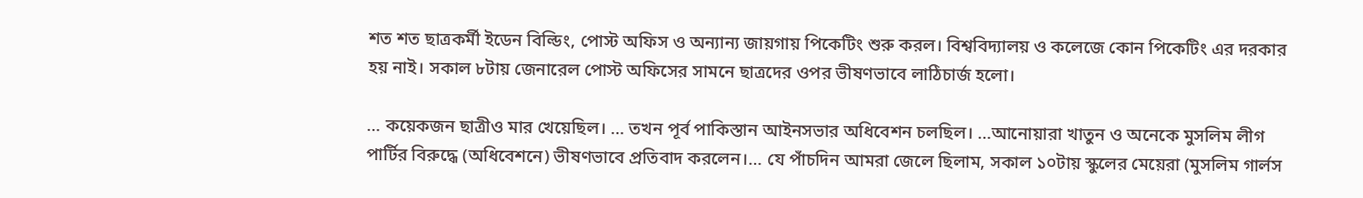শত শত ছাত্রকর্মী ইডেন বিল্ডিং, পোস্ট অফিস ও অন্যান্য জায়গায় পিকেটিং শুরু করল। বিশ্ববিদ্যালয় ও কলেজে কোন পিকেটিং এর দরকার হয় নাই। সকাল ৮টায় জেনারেল পোস্ট অফিসের সামনে ছাত্রদের ওপর ভীষণভাবে লাঠিচার্জ হলো।

… কয়েকজন ছাত্রীও মার খেয়েছিল। … তখন পূর্ব পাকিস্তান আইনসভার অধিবেশন চলছিল। …আনোয়ারা খাতুন ও অনেকে মুসলিম লীগ পার্টির বিরুদ্ধে (অধিবেশনে) ভীষণভাবে প্রতিবাদ করলেন।… যে পাঁচদিন আমরা জেলে ছিলাম, সকাল ১০টায় স্কুলের মেয়েরা (মুসলিম গার্লস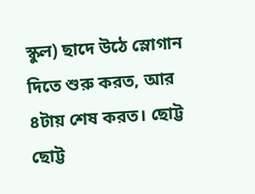স্কুল) ছাদে উঠে স্লোগান দিতে শুরু করত, আর ৪টায় শেষ করত। ছোট্ট ছোট্ট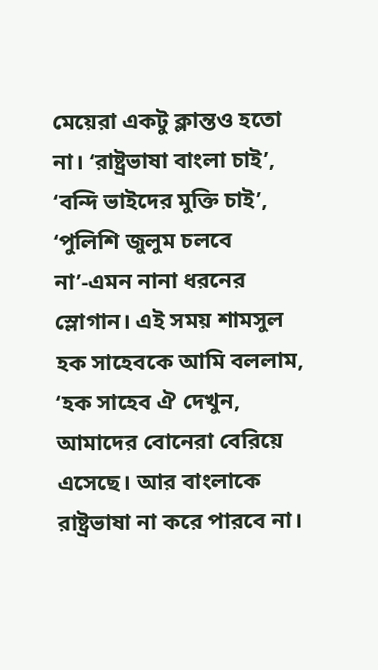মেয়েরা একটু ক্লান্তও হতো না। ‘রাষ্ট্রভাষা বাংলা চাই’, ‘বন্দি ভাইদের মুক্তি চাই’, ‘পুলিশি জুলুম চলবে না’-এমন নানা ধরনের স্লোগান। এই সময় শামসুল হক সাহেবকে আমি বললাম, ‘হক সাহেব ঐ দেখুন, আমাদের বোনেরা বেরিয়ে এসেছে। আর বাংলাকে রাষ্ট্রভাষা না করে পারবে না।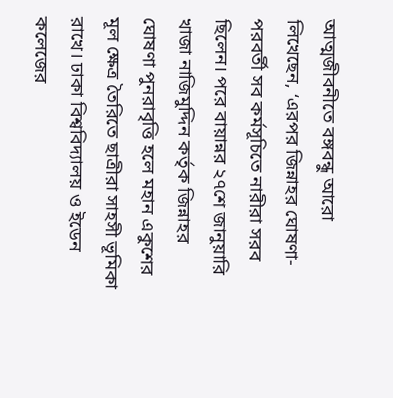আত্মজীবনীতে বঙ্গবন্ধু আরো লিখেছেন, ‘এরপর জিন্নাহর ঘোষণা-পরবর্তী সব কর্মসূচিতে নারীরা সরব ছিলেন। পরে বায়ান্নর ২৭শে জানুয়ারি খাজা নাজিমুদ্দিন কর্তৃক জিন্নাহর ঘোষণা পুনরাবৃত্তি হলে মহান একুশের মূল ক্ষেত্র তৈরিতে ছাত্রীরা সাহসী ভূমিকা রাখে। ঢাকা বিশ্ববিদ্যালয় ও ইডেন কলেজের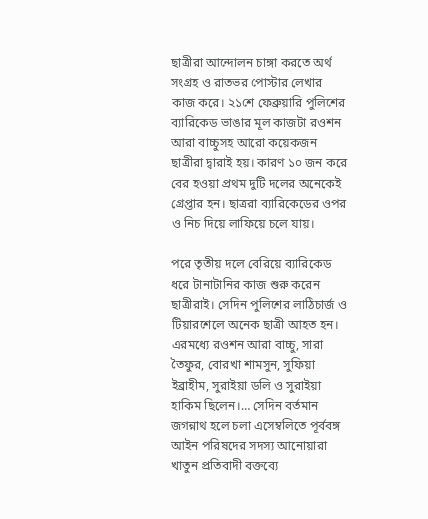ছাত্রীরা আন্দোলন চাঙ্গা করতে অর্থ সংগ্রহ ও রাতভর পোস্টার লেখার কাজ করে। ২১শে ফেব্রুয়ারি পুলিশের ব্যারিকেড ভাঙার মূল কাজটা রওশন আরা বাচ্চুসহ আরো কয়েকজন ছাত্রীরা দ্বারাই হয়। কারণ ১০ জন করে বের হওয়া প্রথম দুটি দলের অনেকেই গ্রেপ্তার হন। ছাত্ররা ব্যারিকেডের ওপর ও নিচ দিয়ে লাফিয়ে চলে যায়।

পরে তৃতীয় দলে বেরিয়ে ব্যারিকেড ধরে টানাটানির কাজ শুরু করেন ছাত্রীরাই। সেদিন পুলিশের লাঠিচার্জ ও টিয়ারশেলে অনেক ছাত্রী আহত হন। এরমধ্যে রওশন আরা বাচ্চু, সারা তৈফুর, বোরখা শামসুন, সুফিয়া ইব্রাহীম, সুরাইয়া ডলি ও সুরাইয়া হাকিম ছিলেন।… সেদিন বর্তমান জগন্নাথ হলে চলা এসেম্বলিতে পূর্ববঙ্গ আইন পরিষদের সদস্য আনোয়ারা খাতুন প্রতিবাদী বক্তব্যে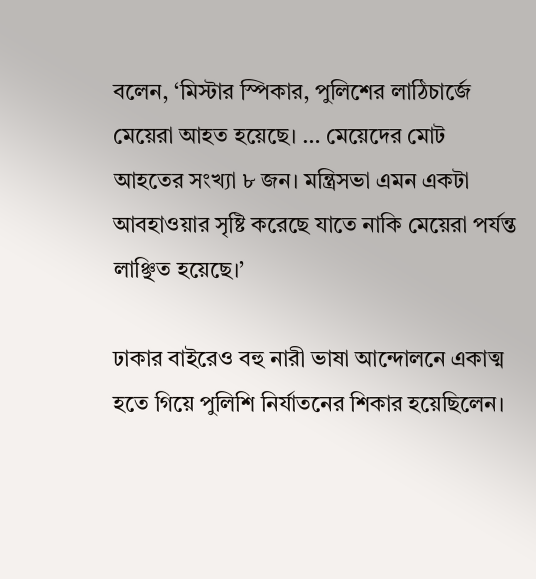বলেন, ‘মিস্টার স্পিকার, পুলিশের লাঠিচার্জে মেয়েরা আহত হয়েছে। … মেয়েদের মোট আহতের সংখ্যা ৮ জন। মন্ত্রিসভা এমন একটা আবহাওয়ার সৃষ্টি করেছে যাতে নাকি মেয়েরা পর্যন্ত লাঞ্ছিত হয়েছে।’

ঢাকার বাইরেও বহু নারী ভাষা আন্দোলনে একাত্ম হতে গিয়ে পুলিশি নির্যাতনের শিকার হয়েছিলেন।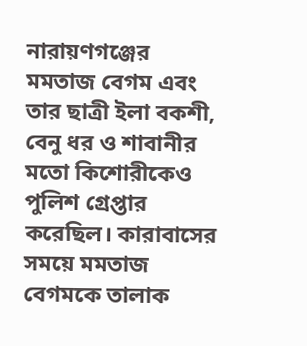নারায়ণগঞ্জের মমতাজ বেগম এবং তার ছাত্রী ইলা বকশী, বেনু ধর ও শাবানীর মতো কিশোরীকেও পুলিশ গ্রেপ্তার করেছিল। কারাবাসের সময়ে মমতাজ বেগমকে তালাক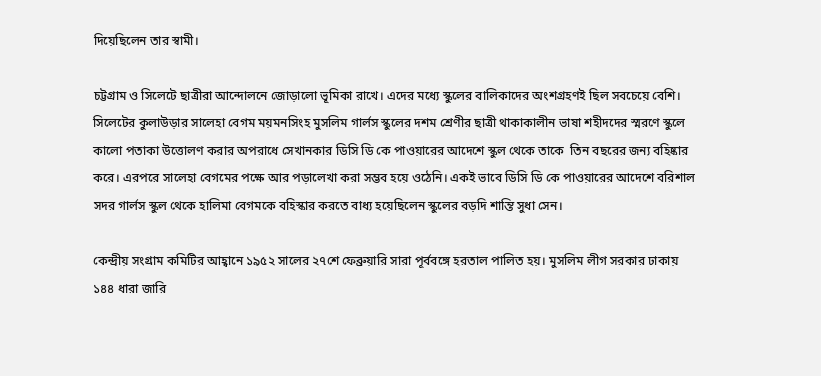দিয়েছিলেন তার স্বামী।

চট্টগ্রাম ও সিলেটে ছাত্রীরা আন্দোলনে জোড়ালো ভূমিকা রাখে। এদের মধ্যে স্কুলের বালিকাদের অংশগ্রহণই ছিল সবচেয়ে বেশি। সিলেটের কুলাউড়ার সালেহা বেগম ময়মনসিংহ মুসলিম গার্লস স্কুলের দশম শ্রেণীর ছাত্রী থাকাকালীন ভাষা শহীদদের স্মরণে স্কুলে কালো পতাকা উত্তোলণ করার অপরাধে সেখানকার ডিসি ডি কে পাওয়ারের আদেশে স্কুল থেকে তাকে  তিন বছরের জন্য বহিষ্কার করে। এরপরে সালেহা বেগমের পক্ষে আর পড়ালেখা করা সম্ভব হয়ে ওঠেনি। একই ভাবে ডিসি ডি কে পাওয়ারের আদেশে বরিশাল সদর গার্লস স্কুল থেকে হালিমা বেগমকে বহিস্কার করতে বাধ্য হয়েছিলেন স্কুলের বড়দি শান্তি সুধা সেন।

কেন্দ্রীয় সংগ্রাম কমিটির আহ্বানে ১৯৫২ সালের ২৭শে ফেব্রুয়ারি সারা পূর্ববঙ্গে হরতাল পালিত হয়। মুসলিম লীগ সরকার ঢাকায় ১৪৪ ধারা জারি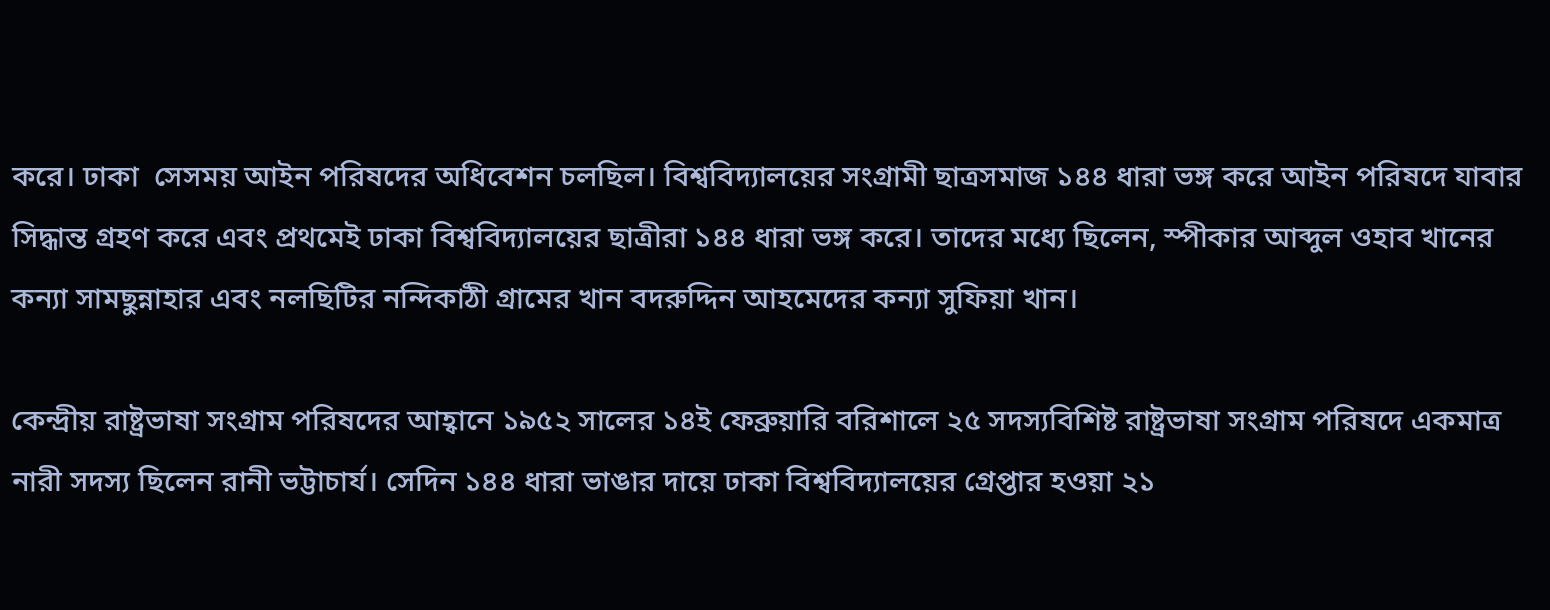করে। ঢাকা  সেসময় আইন পরিষদের অধিবেশন চলছিল। বিশ্ববিদ্যালয়ের সংগ্রামী ছাত্রসমাজ ১৪৪ ধারা ভঙ্গ করে আইন পরিষদে যাবার সিদ্ধান্ত গ্রহণ করে এবং প্রথমেই ঢাকা বিশ্ববিদ্যালয়ের ছাত্রীরা ১৪৪ ধারা ভঙ্গ করে। তাদের মধ্যে ছিলেন, স্পীকার আব্দুল ওহাব খানের কন্যা সামছুন্নাহার এবং নলছিটির নন্দিকাঠী গ্রামের খান বদরুদ্দিন আহমেদের কন্যা সুফিয়া খান।

কেন্দ্রীয় রাষ্ট্রভাষা সংগ্রাম পরিষদের আহ্বানে ১৯৫২ সালের ১৪ই ফেব্রুয়ারি বরিশালে ২৫ সদস্যবিশিষ্ট রাষ্ট্রভাষা সংগ্রাম পরিষদে একমাত্র নারী সদস্য ছিলেন রানী ভট্টাচার্য। সেদিন ১৪৪ ধারা ভাঙার দায়ে ঢাকা বিশ্ববিদ্যালয়ের গ্রেপ্তার হওয়া ২১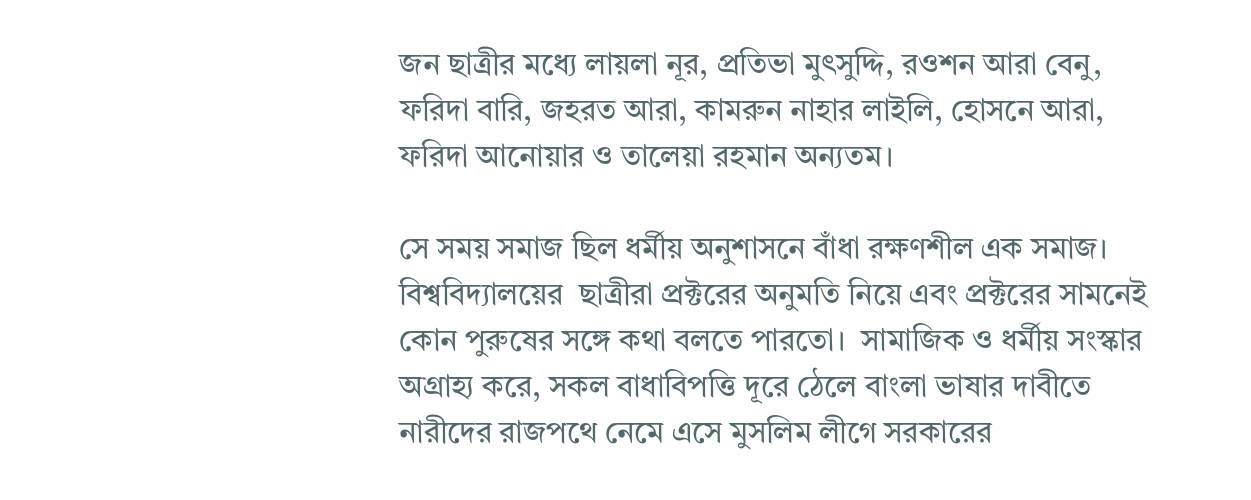জন ছাত্রীর মধ্যে লায়লা নূর, প্রতিভা মুৎসুদ্দি, রওশন আরা বেনু, ফরিদা বারি, জহরত আরা, কামরুন নাহার লাইলি, হোসনে আরা, ফরিদা আনোয়ার ও তালেয়া রহমান অন্যতম।

সে সময় সমাজ ছিল ধর্মীয় অনুশাসনে বাঁধা রক্ষণশীল এক সমাজ। বিশ্ববিদ্যালয়ের  ছাত্রীরা প্রক্টরের অনুমতি নিয়ে এবং প্রক্টরের সামনেই কোন পুরুষের সঙ্গে কথা বলতে পারতো।  সামাজিক ও ধর্মীয় সংস্কার অগ্রাহ্য করে, সকল বাধাবিপত্তি দূরে ঠেলে বাংলা ভাষার দাবীতে নারীদের রাজপথে নেমে এসে মুসলিম লীগে সরকারের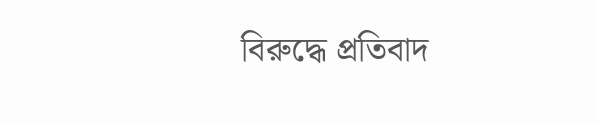বিরুদ্ধে প্রতিবাদ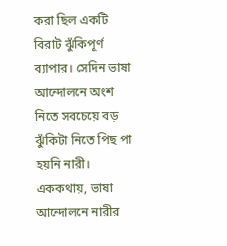করা ছিল একটি বিরাট ঝুঁকিপূর্ণ ব্যাপার। সেদিন ভাষা আন্দোলনে অংশ নিতে সবচেয়ে বড় ঝুঁকিটা নিতে পিছ পা হয়নি নারী। এককথায়, ভাষা আন্দোলনে নারীর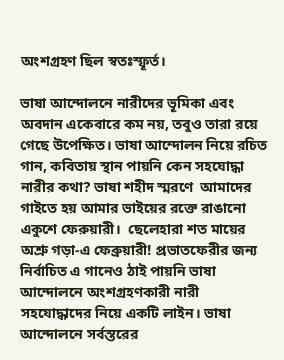অংশগ্রহণ ছিল স্বতঃস্ফূর্ত।

ভাষা আন্দোলনে নারীদের ভূমিকা এবং অবদান একেবারে কম নয়, তবুও তারা রয়ে গেছে উপেক্ষিত। ভাষা আন্দোলন নিয়ে রচিত গান, কবিতায় স্থান পায়নি কেন সহযোদ্ধা নারীর কথা? ভাষা শহীদ স্মরণে  আমাদের গাইতে হয় আমার ভাইয়ের রক্তে রাঙানো একুশে ফেরুয়ারী।  ছেলেহারা শত মায়ের অশ্রু গড়া-এ ফেব্রুয়ারী! প্রভাতফেরীর জন্য নির্বাচিত এ গানেও ঠাই পায়নি ভাষা আন্দোলনে অংশগ্রহণকারী নারী সহযোদ্ধাদের নিয়ে একটি লাইন। ভাষা আন্দোলনে সর্বস্তরের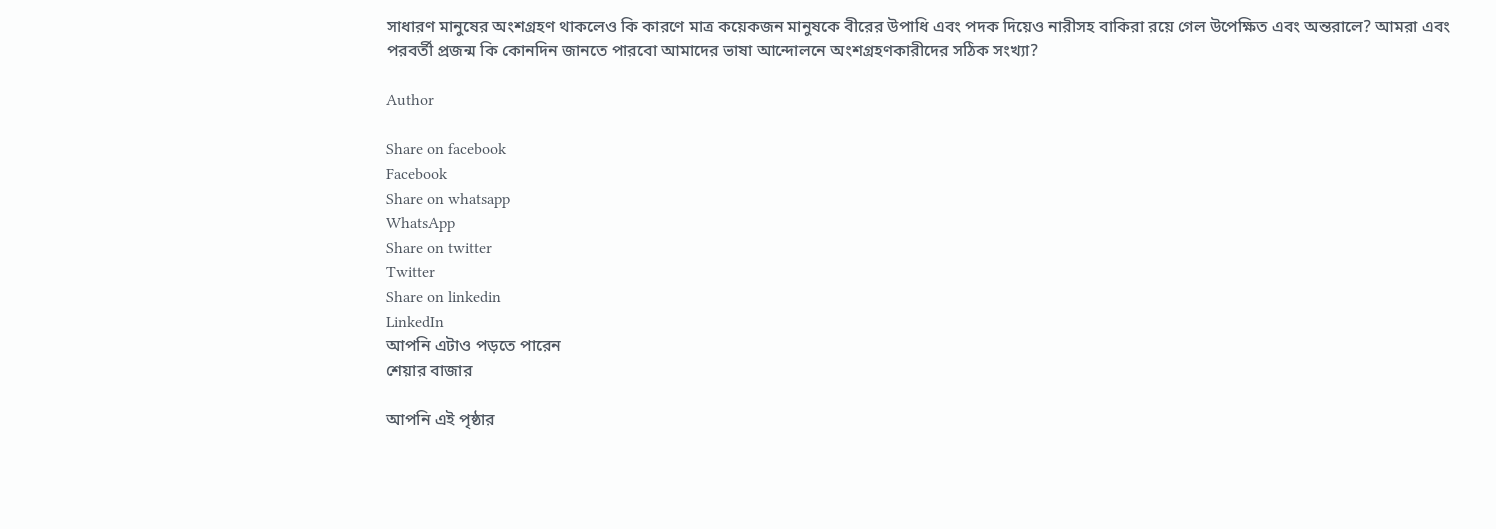সাধারণ মানুষের অংশগ্রহণ থাকলেও কি কারণে মাত্র কয়েকজন মানুষকে বীরের উপাধি এবং পদক দিয়েও নারীসহ বাকিরা রয়ে গেল উপেক্ষিত এবং অন্তরালে? আমরা এবং পরবর্তী প্রজন্ম কি কোনদিন জানতে পারবো আমাদের ভাষা আন্দোলনে অংশগ্রহণকারীদের সঠিক সংখ্যা?

Author

Share on facebook
Facebook
Share on whatsapp
WhatsApp
Share on twitter
Twitter
Share on linkedin
LinkedIn
আপনি এটাও পড়তে পারেন
শেয়ার বাজার

আপনি এই পৃষ্ঠার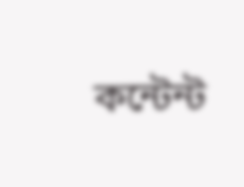কন্টেন্ট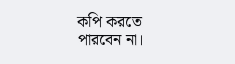কপি করতে পারবেন না।